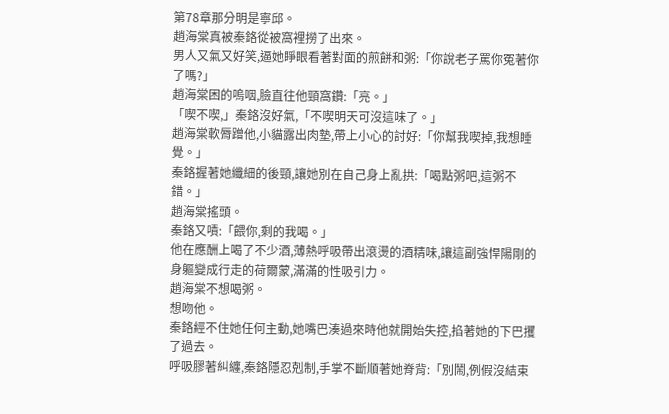第78章那分明是寧邱。
趙海棠真被秦鉻從被窩裡撈了出來。
男人又氣又好笑,逼她睜眼看著對面的煎餅和粥:「你說老子罵你冤著你了嗎?」
趙海棠困的嗚咽,臉直往他頸窩鑽:「亮。」
「喫不喫,」秦鉻沒好氣,「不喫明天可沒這味了。」
趙海棠軟脣蹭他,小貓露出肉墊,帶上小心的討好:「你幫我喫掉,我想睡覺。」
秦鉻握著她纖細的後頸,讓她別在自己身上亂拱:「喝點粥吧,這粥不錯。」
趙海棠搖頭。
秦鉻又嘖:「餵你,剩的我喝。」
他在應酬上喝了不少酒,薄熱呼吸帶出滾燙的酒精味,讓這副強悍陽剛的身軀變成行走的荷爾蒙,滿滿的性吸引力。
趙海棠不想喝粥。
想吻他。
秦鉻經不住她任何主動,她嘴巴湊過來時他就開始失控,掐著她的下巴攫了過去。
呼吸膠著糾纏,秦鉻隱忍剋制,手掌不斷順著她脊背:「別鬧,例假沒結束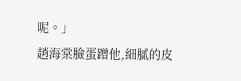呢。」
趙海棠臉蛋蹭他,細膩的皮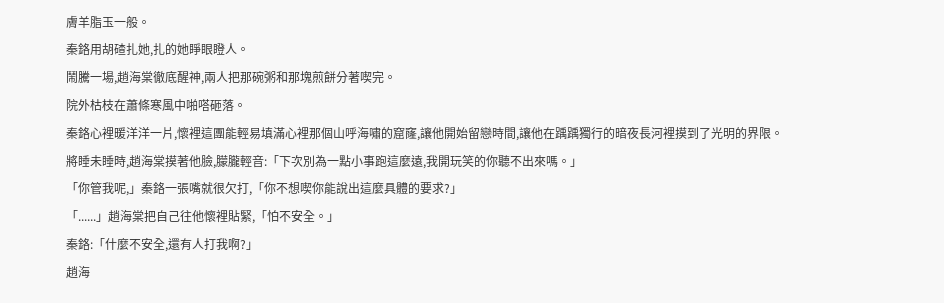膚羊脂玉一般。
秦鉻用胡碴扎她,扎的她睜眼瞪人。
鬧騰一場,趙海棠徹底醒神,兩人把那碗粥和那塊煎餅分著喫完。
院外枯枝在蕭條寒風中啪嗒砸落。
秦鉻心裡暖洋洋一片,懷裡這團能輕易填滿心裡那個山呼海嘯的窟窿,讓他開始留戀時間,讓他在踽踽獨行的暗夜長河裡摸到了光明的界限。
將睡未睡時,趙海棠摸著他臉,朦朧輕音:「下次別為一點小事跑這麼遠,我開玩笑的你聽不出來嗎。」
「你管我呢,」秦鉻一張嘴就很欠打,「你不想喫你能說出這麼具體的要求?」
「......」趙海棠把自己往他懷裡貼緊,「怕不安全。」
秦鉻:「什麼不安全,還有人打我啊?」
趙海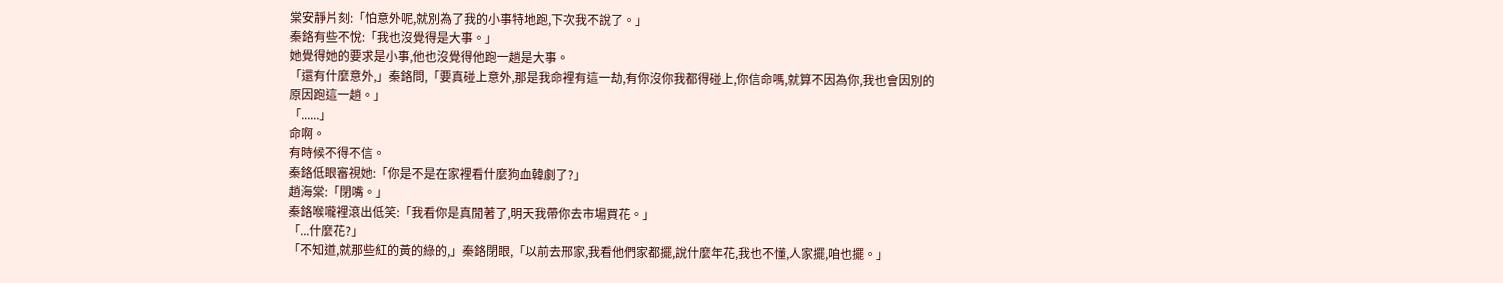棠安靜片刻:「怕意外呢,就別為了我的小事特地跑,下次我不說了。」
秦鉻有些不悅:「我也沒覺得是大事。」
她覺得她的要求是小事,他也沒覺得他跑一趟是大事。
「還有什麼意外,」秦鉻問,「要真碰上意外,那是我命裡有這一劫,有你沒你我都得碰上,你信命嗎,就算不因為你,我也會因別的原因跑這一趟。」
「......」
命啊。
有時候不得不信。
秦鉻低眼審視她:「你是不是在家裡看什麼狗血韓劇了?」
趙海棠:「閉嘴。」
秦鉻喉嚨裡滾出低笑:「我看你是真閒著了,明天我帶你去市場買花。」
「...什麼花?」
「不知道,就那些紅的黃的綠的,」秦鉻閉眼,「以前去邢家,我看他們家都擺,說什麼年花,我也不懂,人家擺,咱也擺。」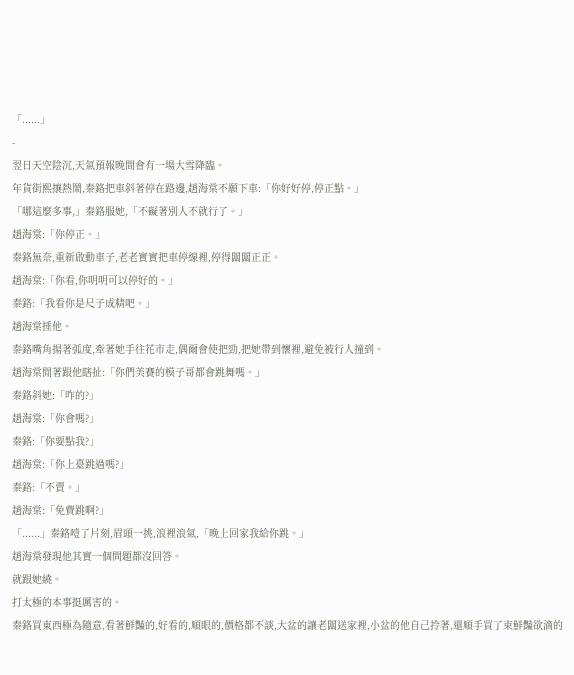「......」
-
翌日天空陰沉,天氣預報晚間會有一場大雪降臨。
年貨街熙攘熱鬧,秦鉻把車斜著停在路邊,趙海棠不願下車:「你好好停,停正點。」
「哪這麼多事,」秦鉻服她,「不礙著別人不就行了。」
趙海棠:「你停正。」
秦鉻無奈,重新啟動車子,老老實實把車停線裡,停得闆闆正正。
趙海棠:「你看,你明明可以停好的。」
秦鉻:「我看你是尺子成精吧。」
趙海棠捶他。
秦鉻嘴角揚著弧度,牽著她手往花市走,偶爾會使把勁,把她帶到懷裡,避免被行人撞到。
趙海棠閒著跟他瞎扯:「你們美賽的模子哥都會跳舞嗎。」
秦鉻斜她:「咋的?」
趙海棠:「你會嗎?」
秦鉻:「你要點我?」
趙海棠:「你上臺跳過嗎?」
秦鉻:「不賣。」
趙海棠:「免費跳啊?」
「......」秦鉻噎了片刻,眉頭一挑,浪裡浪氣,「晚上回家我給你跳。」
趙海棠發現他其實一個問題都沒回答。
就跟她繞。
打太極的本事挺厲害的。
秦鉻買東西極為隨意,看著鮮豔的,好看的,順眼的,價格都不談,大盆的讓老闆送家裡,小盆的他自己拎著,還順手買了束鮮豔欲滴的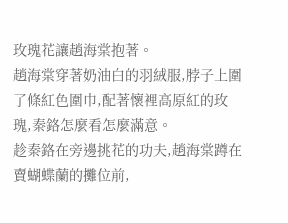玫瑰花讓趙海棠抱著。
趙海棠穿著奶油白的羽絨服,脖子上圍了條紅色圍巾,配著懷裡高原紅的玫瑰,秦鉻怎麼看怎麼滿意。
趁秦鉻在旁邊挑花的功夫,趙海棠蹲在賣蝴蝶蘭的攤位前,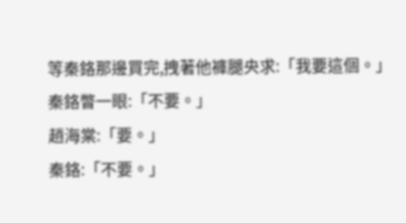等秦鉻那邊買完,拽著他褲腿央求:「我要這個。」
秦鉻瞥一眼:「不要。」
趙海棠:「要。」
秦鉻:「不要。」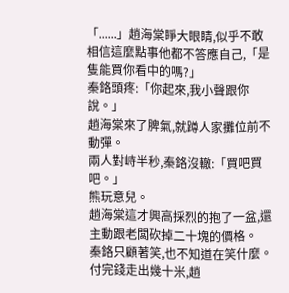「......」趙海棠睜大眼睛,似乎不敢相信這麼點事他都不答應自己,「是隻能買你看中的嗎?」
秦鉻頭疼:「你起來,我小聲跟你說。」
趙海棠來了脾氣,就蹲人家攤位前不動彈。
兩人對峙半秒,秦鉻沒轍:「買吧買吧。」
熊玩意兒。
趙海棠這才興高採烈的抱了一盆,還主動跟老闆砍掉二十塊的價格。
秦鉻只顧著笑,也不知道在笑什麼。
付完錢走出幾十米,趙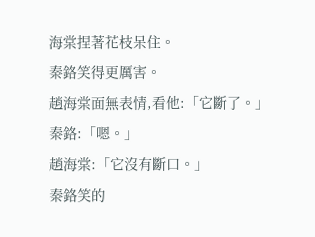海棠捏著花枝呆住。
秦鉻笑得更厲害。
趙海棠面無表情,看他:「它斷了。」
秦鉻:「嗯。」
趙海棠:「它沒有斷口。」
秦鉻笑的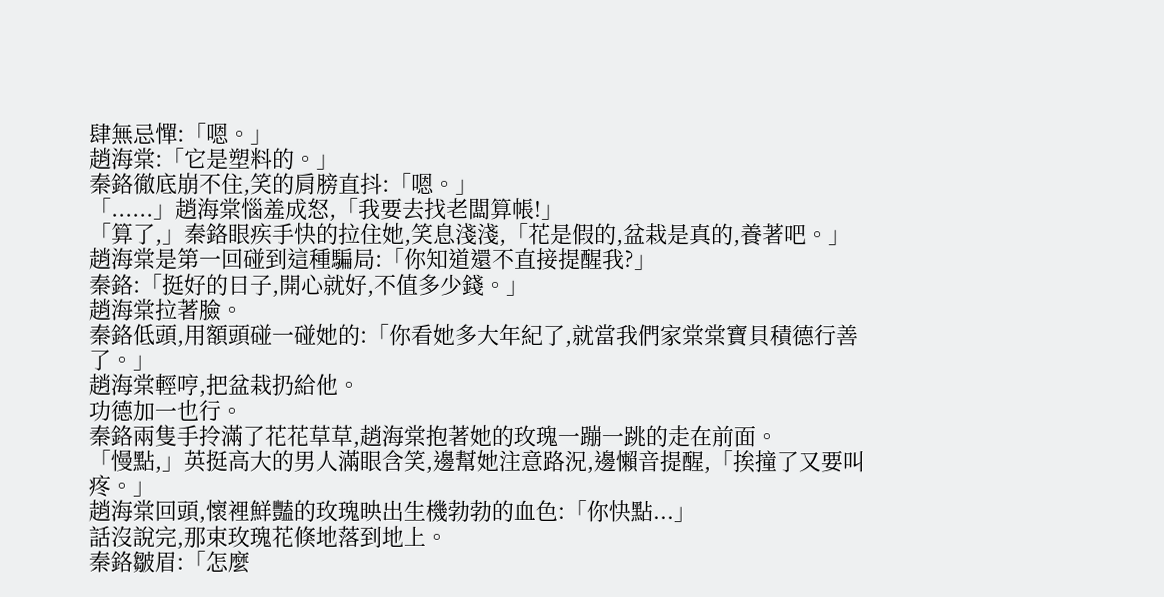肆無忌憚:「嗯。」
趙海棠:「它是塑料的。」
秦鉻徹底崩不住,笑的肩膀直抖:「嗯。」
「......」趙海棠惱羞成怒,「我要去找老闆算帳!」
「算了,」秦鉻眼疾手快的拉住她,笑息淺淺,「花是假的,盆栽是真的,養著吧。」
趙海棠是第一回碰到這種騙局:「你知道還不直接提醒我?」
秦鉻:「挺好的日子,開心就好,不值多少錢。」
趙海棠拉著臉。
秦鉻低頭,用額頭碰一碰她的:「你看她多大年紀了,就當我們家棠棠寶貝積德行善了。」
趙海棠輕哼,把盆栽扔給他。
功德加一也行。
秦鉻兩隻手拎滿了花花草草,趙海棠抱著她的玫瑰一蹦一跳的走在前面。
「慢點,」英挺高大的男人滿眼含笑,邊幫她注意路況,邊懶音提醒,「挨撞了又要叫疼。」
趙海棠回頭,懷裡鮮豔的玫瑰映出生機勃勃的血色:「你快點...」
話沒說完,那束玫瑰花倏地落到地上。
秦鉻皺眉:「怎麼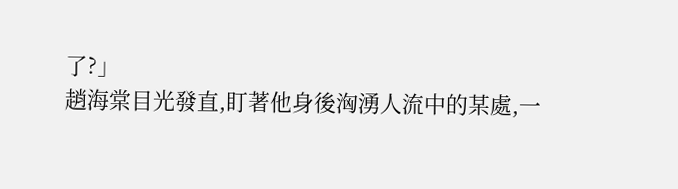了?」
趙海棠目光發直,盯著他身後洶湧人流中的某處,一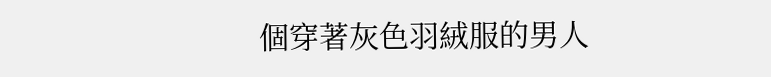個穿著灰色羽絨服的男人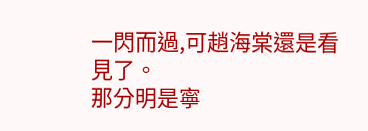一閃而過,可趙海棠還是看見了。
那分明是寧